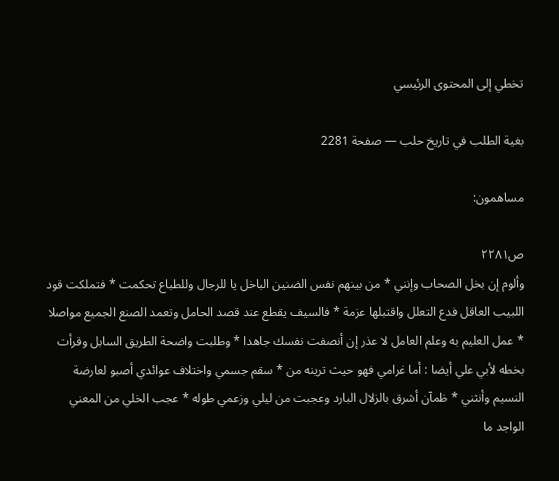تخطي إلى المحتوى الرئيسي

بغية الطلب في تاريخ حلب — صفحة 2281

مساهمون:

ص٢٢٨١
وألوم إن بخل الصحاب وإنني * من بينهم نفس الضنين الباخل يا للرجال وللطباع تحكمت * فتملكت قود اللبيب العاقل فدع التعلل واقتبلها عزمة * فالسيف يقطع عند قصد الحامل وتعمد الصنع الجميع مواصلا * عمل العليم به وعلم العامل لا عذر إن أنصفت نفسك جاهدا * وطلبت واضحة الطريق السابل وقرأت بخطه لأبي علي أيضا : أما غرامي فهو حيث ترينه من * سقم جسمي واختلاف عوائدي أصبو لعارضة النسيم وأنثني * ظمآن أشرق بالزلال البارد وعجبت من ليلي وزعمي طوله * عجب الخلي من المعني الواجد ما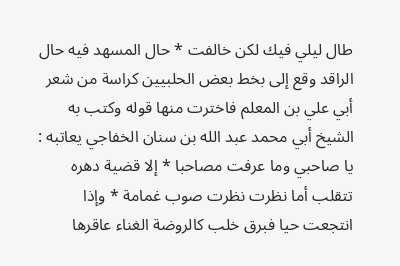طال ليلي فيك لكن خالفت * حال المسهد فيه حال الراقد وقع إلى بخط بعض الحلبيين كراسة من شعر أبي علي بن المعلم فاخترت منها قوله وكتب به الشيخ أبي محمد عبد الله بن سنان الخفاجي يعاتبه : يا صاحبي وما عرفت مصاحبا * إلا قضية دهره تتقلب أما نظرت نظرت صوب غمامة * وإذا انتجعت حيا فبرق خلب كالروضة الغناء عاقرها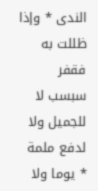الندى * وإذا ظللت به فقفر سبسب لا للجميل ولا لدفع ملمة * يوما ولا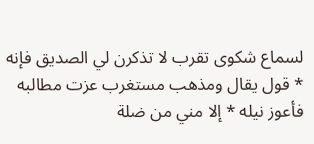لسماع شكوى تقرب لا تذكرن لي الصديق فإنه * قول يقال ومذهب مستغرب عزت مطالبه فأعوز نيله * إلا مني من ضلة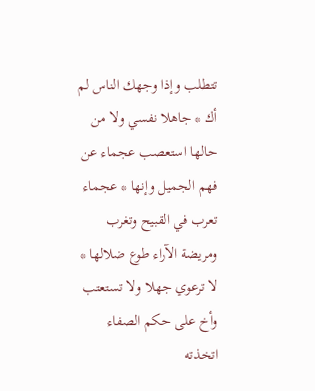تتطلب وإذا وجهك الناس لم أك * جاهلا نفسي ولا من حالها استعصب عجماء عن فهم الجميل وإنها * عجماء تعرب في القبيح وتغرب ومريضة الآراء طوع ضلالها * لا ترعوي جهلا ولا تستعتب وأخ على حكم الصفاء اتخذته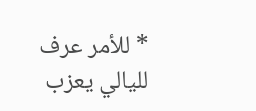* للأمر عرف لليالي يعزب